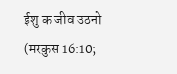ईशु क जीव उठनो
(मरकुस 16:10;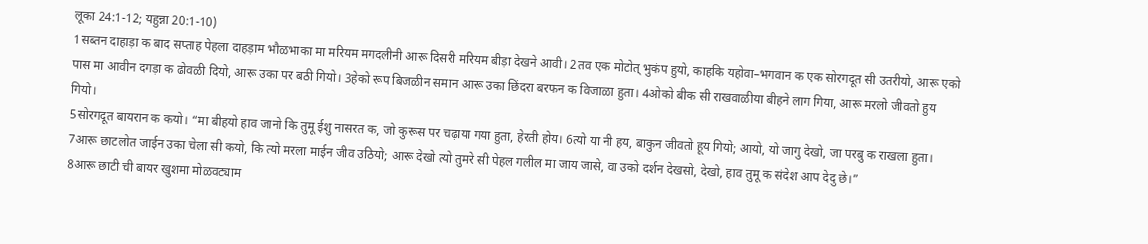लूका 24:1-12; यहुन्ना 20:1-10)
1सब्तन दाहाड़ा क बाद सप्ताह पेहला दाहड़ाम भौळभाका मा मरियम मगदलीनी आरू दिसरी मरियम बीड़ा देखने आवी। 2तव एक मोटोत् भुकंप हुयो, काहकि यहोवा–भगवान क एक सोरगदूत सी उतरीयो, आरू एको पास मा आवीन दगड़ा क ढोवळी दियो, आरू उका पर बठी गियो। 3हेको रूप बिजळीन समान आरू उका छिंदरा बरफन क विजाळा हुता। 4ओको बीक सी राखवाळीया बीहने लाग गिया, आरू मरलो जीवतो हुय गियो।
5सोरगदूत बायरान क कयो। “मा बीहयो हाव जानो कि तुमू ईशु नासरत क, जो कुरूस पर चढ़ाया गया हुता, हेरती होय। 6त्यो या नी हय, बाकुन जीवतो हूय गियो; आयो, यो जागु देखो, जा परबु क राखला हुता। 7आरू छाटलोत जाईन उका चेला सी कयो, कि त्यो मरला माईन जीव उठियो; आरू देखो त्यो तुमरे सी पेहल गलील मा जाय जासे, वा उको दर्शन देखसो, देखो, हाव तुमू क संदेश आप देदु छे।”
8आरू छाटी ची बायर खुशमा मोळवट्याम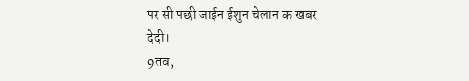पर सी पछी जाईन ईशुन चेलान क खबर देदी।
9तव,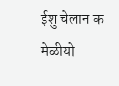ईशु चेलान क मेळीयो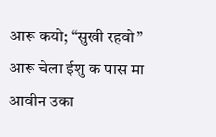आरू कयो; “सुखी रहवो” आरू चेला ईशु क पास मा आवीन उका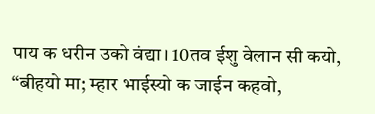पाय क धरीन उको वंद्या। 10तव ईशु वेलान सी कयो, “बीहयो मा; म्हार भाईस्यो क जाईन कहवो,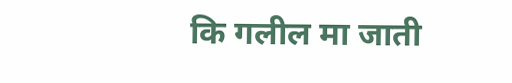कि गलील मा जाती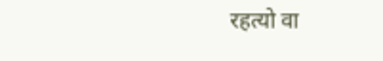रहत्यो वा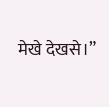मेखे देखसे।”